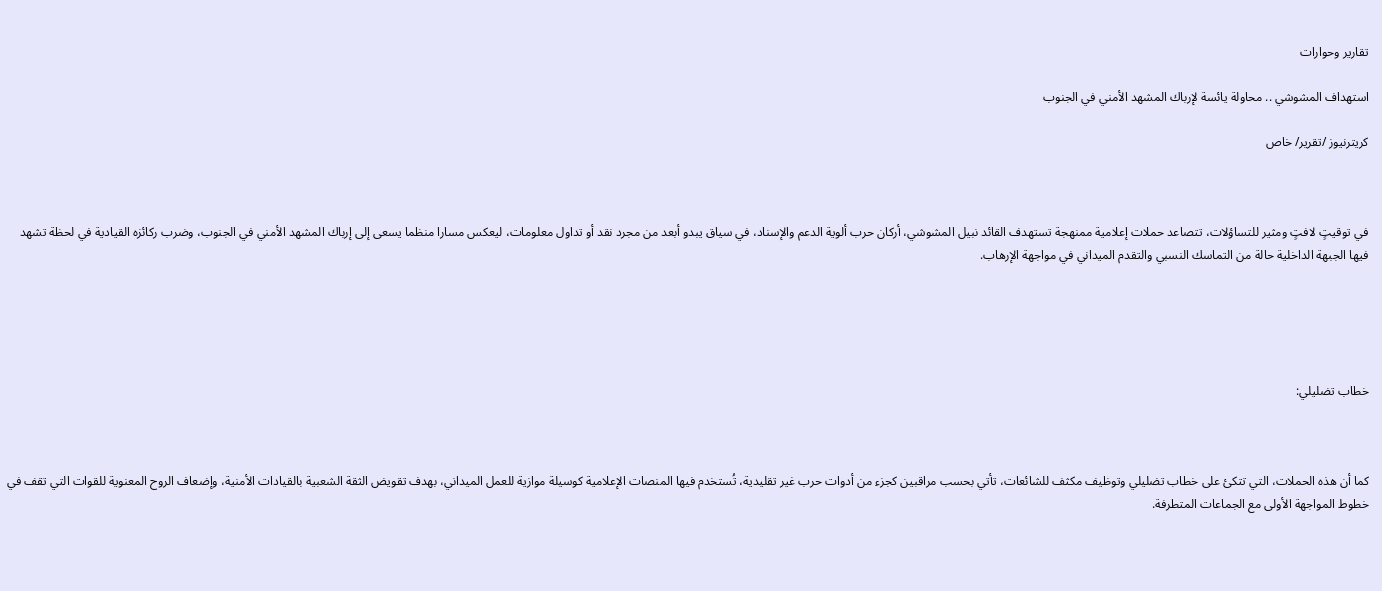تقارير وحوارات

استهداف المشوشي .. محاولة يائسة لإرباك المشهد الأمني في الجنوب

كريترنيوز /تقرير/ خاص



في توقيتٍ لافتٍ ومثير للتساؤلات، تتصاعد حملات إعلامية ممنهجة تستهدف القائد نبيل المشوشي، أركان حرب ألوية الدعم والإسناد، في سياق يبدو أبعد من مجرد نقد أو تداول معلومات، ليعكس مسارا منظما يسعى إلى إرباك المشهد الأمني في الجنوب، وضرب ركائزه القيادية في لحظة تشهد فيها الجبهة الداخلية حالة من التماسك النسبي والتقدم الميداني في مواجهة الإرهاب.





خطاب تضليلي:



كما أن هذه الحملات، التي تتكئ على خطاب تضليلي وتوظيف مكثف للشائعات، تأتي بحسب مراقبين كجزء من أدوات حرب غير تقليدية، تُستخدم فيها المنصات الإعلامية كوسيلة موازية للعمل الميداني، بهدف تقويض الثقة الشعبية بالقيادات الأمنية، وإضعاف الروح المعنوية للقوات التي تقف في خطوط المواجهة الأولى مع الجماعات المتطرفة.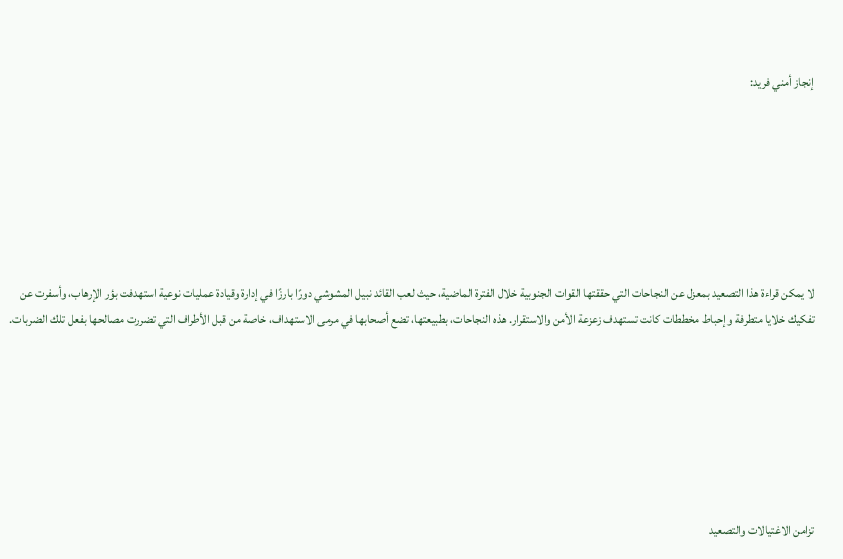إنجاز أمني فريد:







لا يمكن قراءة هذا التصعيد بمعزل عن النجاحات التي حققتها القوات الجنوبية خلال الفترة الماضية، حيث لعب القائد نبيل المشوشي دورًا بارزًا في إدارة وقيادة عمليات نوعية استهدفت بؤر الإرهاب، وأسفرت عن تفكيك خلايا متطرفة وإحباط مخططات كانت تستهدف زعزعة الأمن والاستقرار. هذه النجاحات، بطبيعتها، تضع أصحابها في مرمى الاستهداف، خاصة من قبل الأطراف التي تضررت مصالحها بفعل تلك الضربات.







تزامن الاغتيالات والتصعيد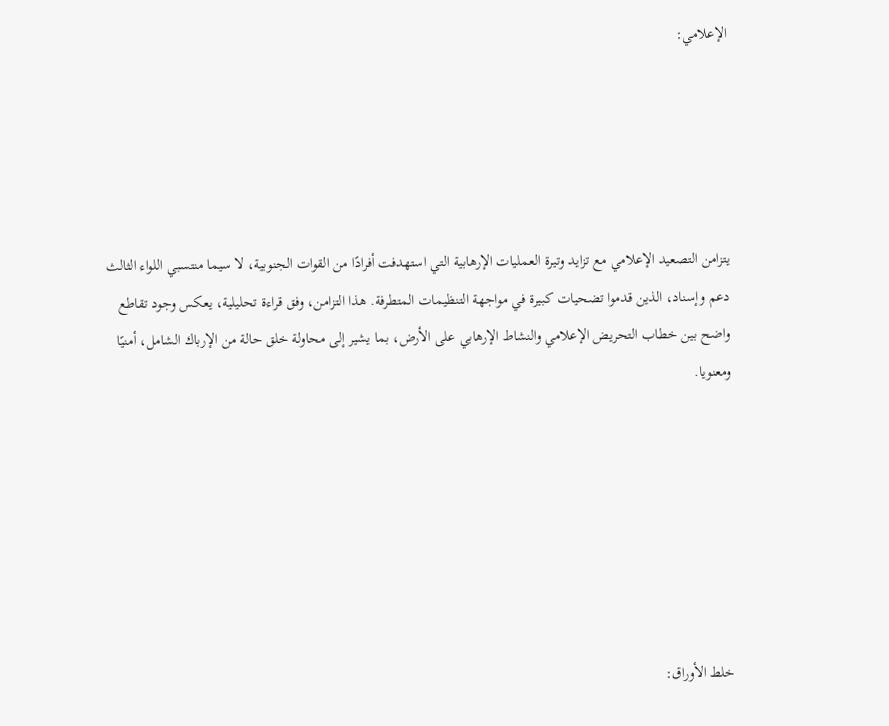الإعلامي:





يتزامن التصعيد الإعلامي مع تزايد وتيرة العمليات الإرهابية التي استهدفت أفرادًا من القوات الجنوبية، لا سيما منتسبي اللواء الثالث دعم وإسناد، الذين قدموا تضحيات كبيرة في مواجهة التنظيمات المتطرفة. هذا التزامن، وفق قراءة تحليلية، يعكس وجود تقاطع واضح بين خطاب التحريض الإعلامي والنشاط الإرهابي على الأرض، بما يشير إلى محاولة خلق حالة من الإرباك الشامل، أمنيًا ومعنويا.







خلط الأوراق: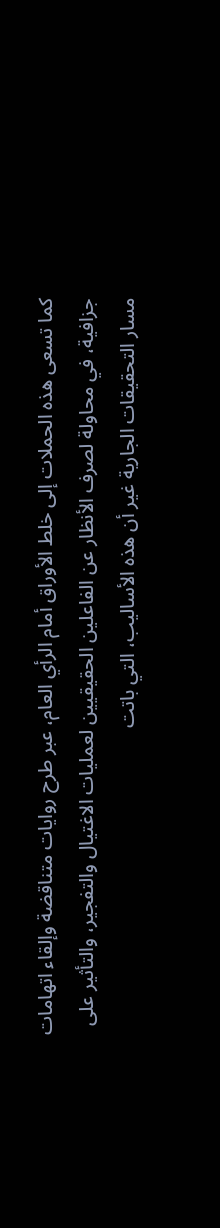كما تسعى هذه الحملات إلى خلط الأوراق أمام الرأي العام، عبر طرح روايات متناقضة وإلقاء اتهامات جزافية، في محاولة لصرف الأنظار عن الفاعلين الحقيقيين لعمليات الاغتيال والتفجير، والتأثير على مسار التحقيقات الجارية غير أن هذه الأساليب، التي باتت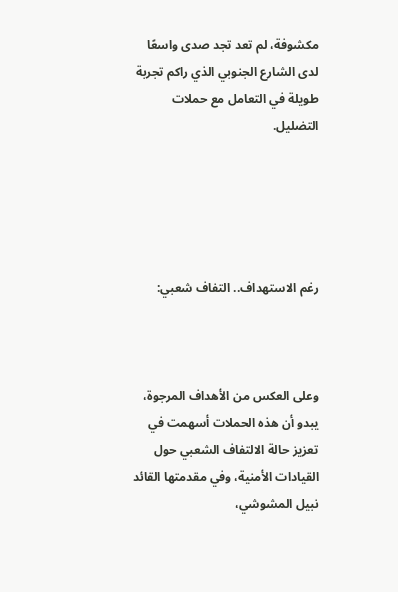مكشوفة، لم تعد تجد صدى واسعًا لدى الشارع الجنوبي الذي راكم تجربة طويلة في التعامل مع حملات التضليل.





رغم الاستهداف.. التفاف شعبي:



وعلى العكس من الأهداف المرجوة، يبدو أن هذه الحملات أسهمت في تعزيز حالة الالتفاف الشعبي حول القيادات الأمنية، وفي مقدمتها القائد نبيل المشوشي،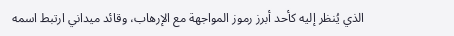الذي يُنظر إليه كأحد أبرز رموز المواجهة مع الإرهاب، وقائد ميداني ارتبط اسمه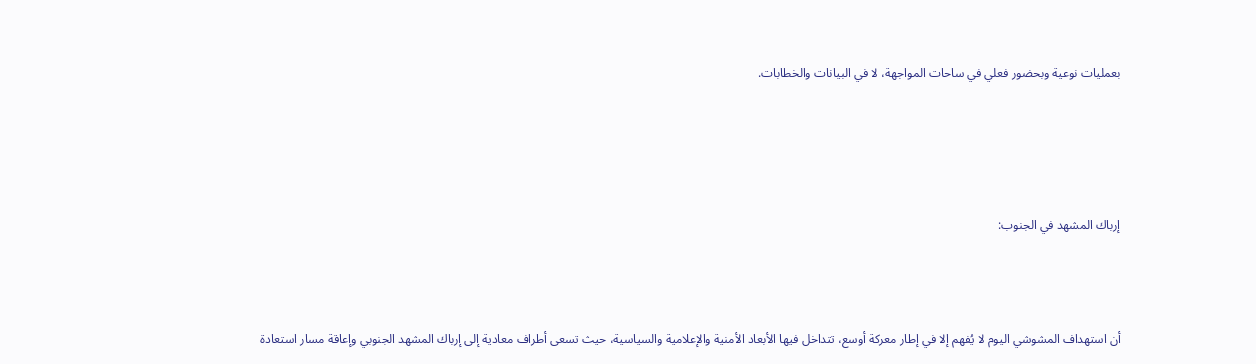بعمليات نوعية وبحضور فعلي في ساحات المواجهة، لا في البيانات والخطابات.







إرباك المشهد في الجنوب:





أن استهداف المشوشي اليوم لا يُفهم إلا في إطار معركة أوسع، تتداخل فيها الأبعاد الأمنية والإعلامية والسياسية، حيث تسعى أطراف معادية إلى إرباك المشهد الجنوبي وإعاقة مسار استعادة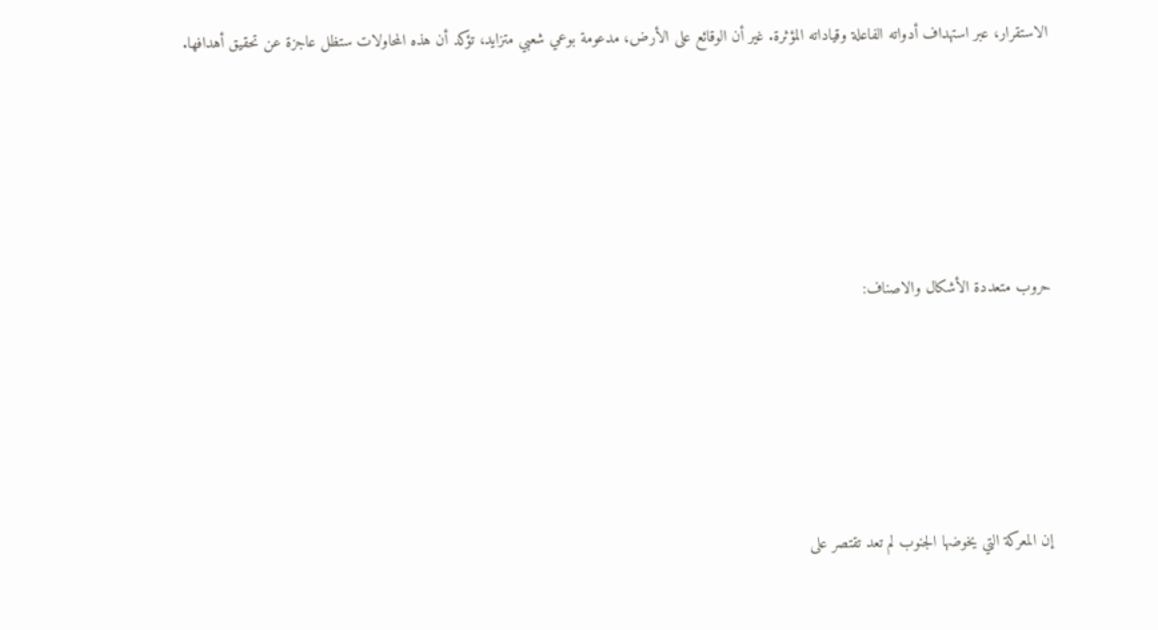الاستقرار، عبر استهداف أدواته الفاعلة وقياداته المؤثرة. غير أن الوقائع على الأرض، مدعومة بوعي شعبي متزايد، تؤكد أن هذه المحاولات ستظل عاجزة عن تحقيق أهدافها.





حروب متعددة الأشكال والاصناف:





إن المعركة التي يخوضها الجنوب لم تعد تقتصر على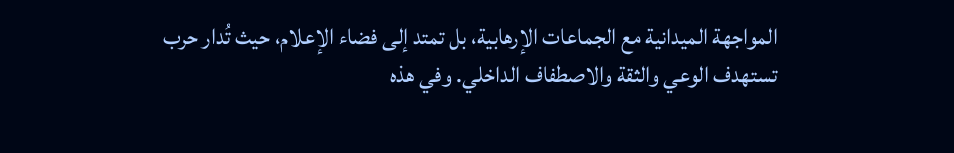المواجهة الميدانية مع الجماعات الإرهابية، بل تمتد إلى فضاء الإعلام، حيث تُدار حرب تستهدف الوعي والثقة والاصطفاف الداخلي. وفي هذه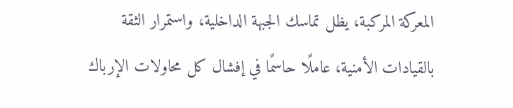المعركة المركبة، يظل تماسك الجبهة الداخلية، واستمرار الثقة بالقيادات الأمنية، عاملًا حاسمًا في إفشال كل محاولات الإرباك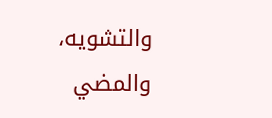والتشويه، والمضي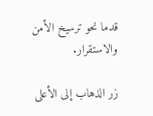قدما نحو ترسيخ الأمن والاستقرار.

زر الذهاب إلى الأعلى